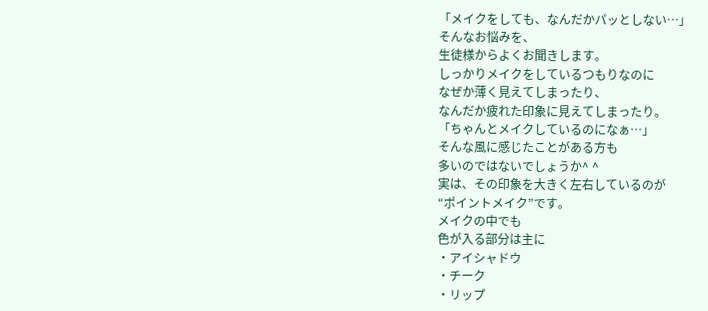「メイクをしても、なんだかパッとしない…」
そんなお悩みを、
生徒様からよくお聞きします。
しっかりメイクをしているつもりなのに
なぜか薄く見えてしまったり、
なんだか疲れた印象に見えてしまったり。
「ちゃんとメイクしているのになぁ…」
そんな風に感じたことがある方も
多いのではないでしょうか^ ^
実は、その印象を大きく左右しているのが
“ポイントメイク”です。
メイクの中でも
色が入る部分は主に
・アイシャドウ
・チーク
・リップ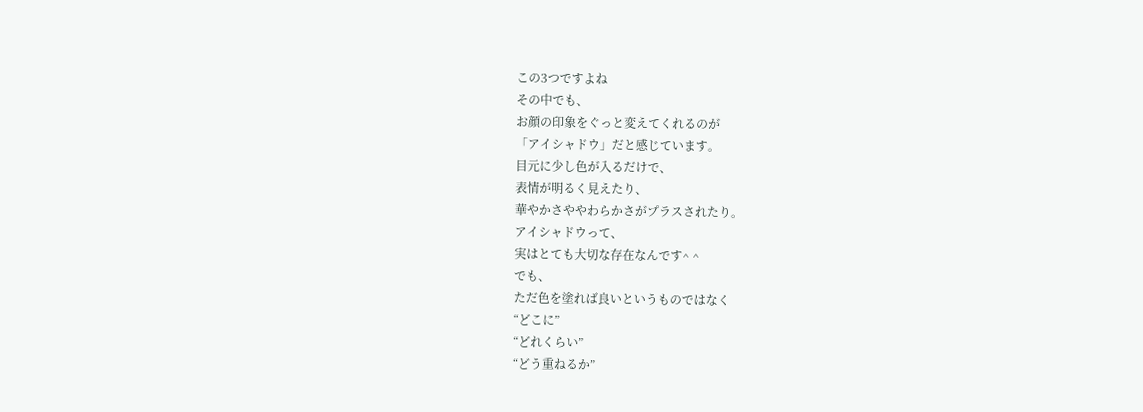この3つですよね
その中でも、
お顔の印象をぐっと変えてくれるのが
「アイシャドウ」だと感じています。
目元に少し色が入るだけで、
表情が明るく見えたり、
華やかさややわらかさがプラスされたり。
アイシャドウって、
実はとても大切な存在なんです^ ^
でも、
ただ色を塗れば良いというものではなく
“どこに”
“どれくらい”
“どう重ねるか”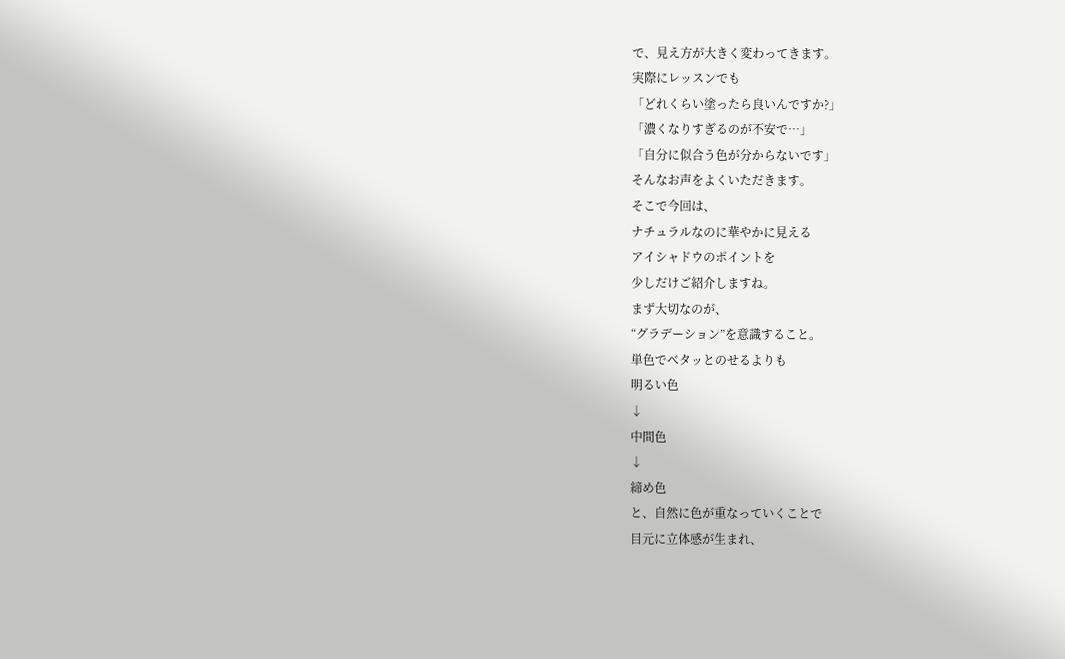で、見え方が大きく変わってきます。
実際にレッスンでも
「どれくらい塗ったら良いんですか?」
「濃くなりすぎるのが不安で…」
「自分に似合う色が分からないです」
そんなお声をよくいただきます。
そこで今回は、
ナチュラルなのに華やかに見える
アイシャドウのポイントを
少しだけご紹介しますね。
まず大切なのが、
“グラデーション”を意識すること。
単色でベタッとのせるよりも
明るい色
↓
中間色
↓
締め色
と、自然に色が重なっていくことで
目元に立体感が生まれ、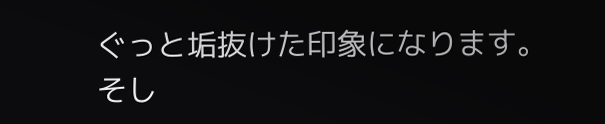ぐっと垢抜けた印象になります。
そし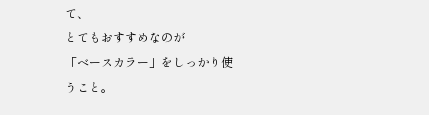て、
とてもおすすめなのが
「ベースカラー」をしっかり使うこと。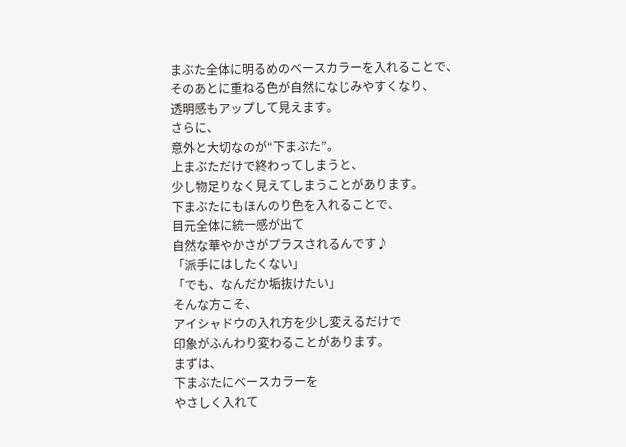まぶた全体に明るめのベースカラーを入れることで、
そのあとに重ねる色が自然になじみやすくなり、
透明感もアップして見えます。
さらに、
意外と大切なのが“下まぶた”。
上まぶただけで終わってしまうと、
少し物足りなく見えてしまうことがあります。
下まぶたにもほんのり色を入れることで、
目元全体に統一感が出て
自然な華やかさがプラスされるんです♪
「派手にはしたくない」
「でも、なんだか垢抜けたい」
そんな方こそ、
アイシャドウの入れ方を少し変えるだけで
印象がふんわり変わることがあります。
まずは、
下まぶたにベースカラーを
やさしく入れて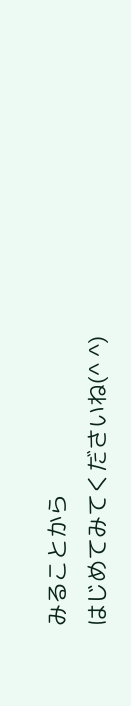みることから
はじめてみてくださいね(^ ^)